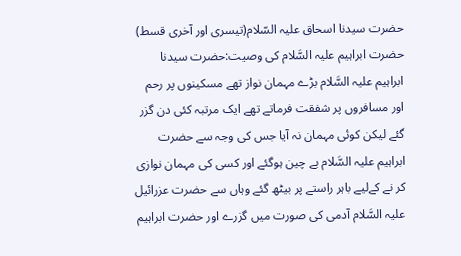حضرت سیدنا اسحاق علیہ السّلام(تیسری اور آخری قسط)
حضرت ابراہیم علیہ السَّلام کی وصیت:حضرت سیدنا ابراہیم علیہ السَّلام بڑے مہمان نواز تھے مسکینوں پر رحم اور مسافروں پر شفقت فرماتے تھے ایک مرتبہ کئی دن گزر گئے لیکن کوئی مہمان نہ آیا جس کی وجہ سے حضرت ابراہیم علیہ السَّلام بے چین ہوگئے اور کسی کی مہمان نوازی کر نے کےلیے باہر راستے پر بیٹھ گئے وہاں سے حضرت عزرائیل علیہ السَّلام آدمی کی صورت میں گزرے اور حضرت ابراہیم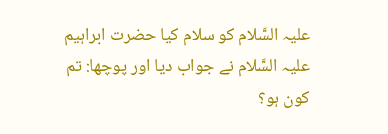علیہ السَّلام کو سلام کیا حضرت ابراہیم علیہ السَّلام نے جواب دیا اور پوچھا: تم کون ہو؟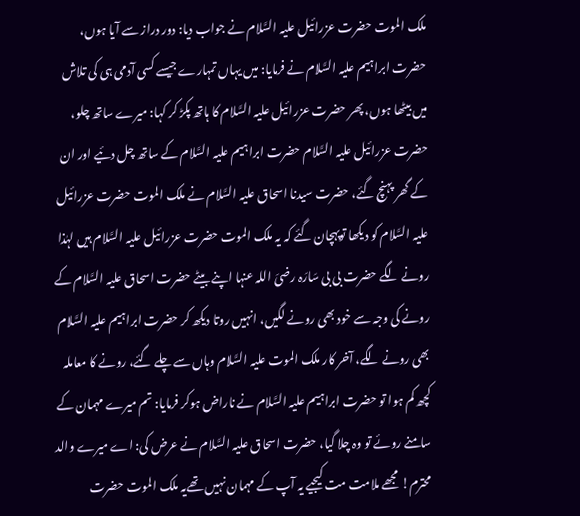ملک الموت حضرت عزرائیل علیہ السَّلام نے جواب دیا: دور دراز سے آیا ہوں، حضرت ابراہیم علیہ السَّلام نے فرمایا: میں یہاں تمہارے جیسے کسی آدمی ہی کی تلاش میں بیٹھا ہوں، پھر حضرت عزرائیل علیہ السَّلام کا ہاتھ پکڑ کر کہا: میرے ساتھ چلو، حضرت عزرائیل علیہ السَّلام حضرت ابراہیم علیہ السَّلام کے ساتھ چل دئیے اور ان کے گھر پہنچ گئے، حضرت سیدنا اسحاق علیہ السَّلام نے ملک الموت حضرت عزرائیل علیہ السَّلام کو دیکھا توپہچان گئے کہ یہ ملک الموت حضرت عزرائیل علیہ السَّلام ہیں لہٰذا رونے لگے حضرت بی بی سَارَہ رضیَ اللہ عنہا اپنے بیٹے حضرت اسحاق علیہ السَّلام کے رونے کی وجہ سے خود بھی رونے لگیں، انہیں روتا دیکھ کر حضرت ابراہیم علیہ السَّلام بھی رونے لگے، آخر کار ملک الموت علیہ السَّلام وہاں سے چلے گئے، رونے کا معاملہ کچھ کم ہوا تو حضرت ابراہیم علیہ السَّلام نے ناراض ہوکر فرمایا: تم میرے مہمان کے سامنے روئے تو وہ چلا گیا، حضرت اسحاق علیہ السَّلام نے عرض کی: اے میرے والد محترم! مجھے ملامت مت کیجیے یہ آپ کے مہمان نہیں تھےیہ ملک الموت حضرت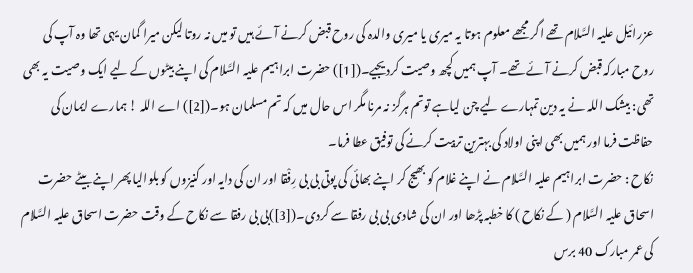عزرائیل علیہ السَّلام تھے اگر مجھے معلوم ہوتا یہ میری یا میری والدہ کی روح قبض کرنے آئے ہیں تو میں نہ روتا لیکن میرا گمان یہی تھا وہ آپ کی روح مبارکہ قبض کرنے آئے تھے۔ آپ ہمیں کچھ وصیت کردیجیے۔([1]) حضرت ابراہیم علیہ السَّلام کی اپنے بیٹوں کے لیے ایک وصیت یہ بھی تھی: بیشک اللہ نے یہ دین تمہارے لیے چن لیاہے توتم ہرگز نہ مرنا مگر اس حال میں کہ تم مسلمان ہو۔([2]) اے اللہ ! ہمارے ایمان کی حفاظت فرما اور ہمیں بھی اپنی اولاد کی بہترین تربیت کرنے کی توفیق عطا فرما۔
نکاح : حضرت ابراہیم علیہ السَّلام نے اپنے غلام کو بھیج کر اپنے بھائی کی پوتی بی بی رِفْقا اور ان کی دایہ اور کنیزوں کو بلوالیا پھر اپنے بیٹے حضرت اسحاق علیہ السَّلام ( کے نکاح ) کا خطبہ پڑھا اور ان کی شادی بی بی رفقا سے کردی۔([3])بی بی رفقا سے نکاح کے وقت حضرت اسحاق علیہ السَّلام کی عمر مبارک 40 برس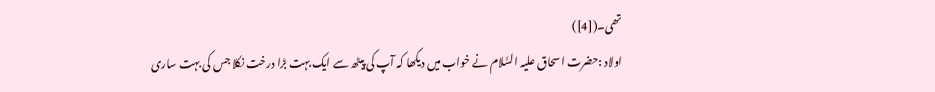تھی۔([4])
اولاد :حضرت اسحاق علیہ السَّلام نے خواب میں دیکھا کہ آپ کی پیٹھ سے ایک بہت بڑا درخت نکلا جس کی بہت ساری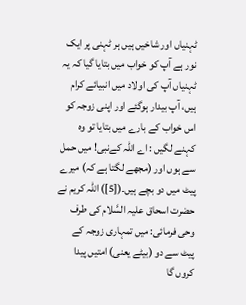ٹہنیاں اور شاخیں ہیں ہر ٹہنی پر ایک نور ہے آپ کو خواب میں بتایا گیا کہ یہ ٹہنیاں آپ کی اولاد میں انبیائے کرام ہیں، آپ بیدار ہوگئے اور اپنی زوجہ کو اس خواب کے بارے میں بتایا تو وہ کہنے لگیں : اے اللہ کےنبی! میں حمل سے ہوں اور (مجھے لگتا ہے کہ) میرے پیٹ میں دو بچے ہیں۔([5]) اللہ کریم نے حضرت اسحاق علیہ السَّلام کی طرف وحی فرمائی: میں تمہاری زوجہ کے پیٹ سے دو (بیٹے یعنی) امتیں پیدا کروں گا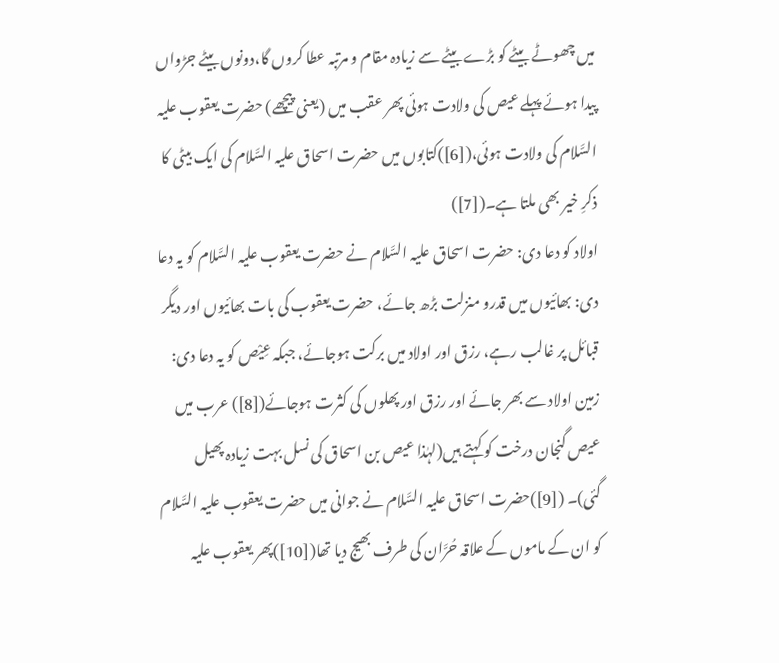میں چھوٹے بیٹے کو بڑے بیٹے سے زیادہ مقام و مرتبہ عطا کروں گا،دونوں بیٹے جڑواں پیدا ہوئے پہلے عیص کی ولادت ہوئی پھر عقب میں (یعنی پیچھے) حضرت یعقوب علیہ السَّلام کی ولادت ہوئی،([6])کتابوں میں حضرت اسحاق علیہ السَّلام کی ایک بیٹی کا ذکرِ خیر بھی ملتا ہے۔([7])
اولاد کو دعا دی: حضرت اسحاق علیہ السَّلام نے حضرت یعقوب علیہ السَّلام کو یہ دعا دی: بھائیوں میں قدرو منزلت بڑھ جائے، حضرت یعقوب کی بات بھائیوں اور دیگر قبائل پر غالب رہے، رزق اور اولاد میں برکت ہوجائے، جبکہ عِیْص کو یہ دعا دی: زمین اولاد سے بھر جائے اور رزق اور پھلوں کی کثرت ہوجائے([8]) عرب میں عیص گنجان درخت کو کہتے ہیں(لہٰذا عیص بن اسحاق کی نسل بہت زیادہ پھیل گئی)۔ ([9])حضرت اسحاق علیہ السَّلام نے جوانی میں حضرت یعقوب علیہ السَّلام کو ان کے ماموں کے علاقہ حُرَّان کی طرف بھیج دیا تھا([10])پھر یعقوب علیہ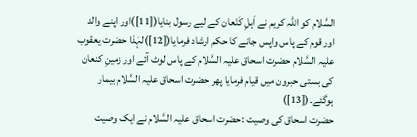السَّلام کو اللہ کریم نے اَہلِ کَنْعان کے لیے رسول بنایا([11])اور اپنے والد اور قوم کے پاس واپس جانے کا حکم ارشاد فرمایا([12])لہٰذا حضرت یعقوب علیہ السَّلام حضرت اسحاق علیہ السَّلام کے پاس لوٹ آئے اور زمینِ کنعان کی بستی حبرون میں قیام فرمایا پھر حضرت اسحاق علیہ السَّلام بیمار ہوگئے۔([13])
حضرت اسحاق کی وصیت :حضرت اسحاق علیہ السَّلام نے ایک وصیت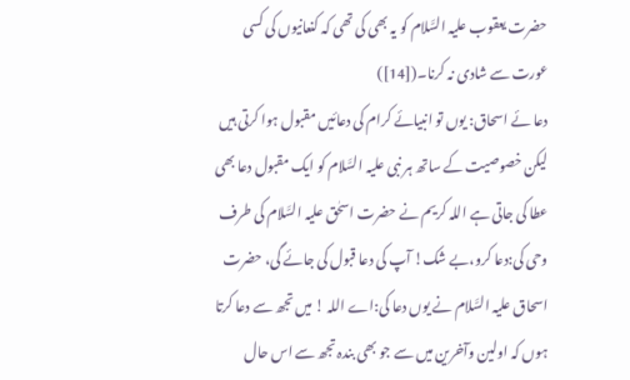حضرت یعقوب علیہ السَّلام کو یہ بھی کی تھی کہ کنعانیوں کی کسی عورت سے شادی نہ کرنا۔([14])
دعا ئے اسحاق: یوں تو انبیائے کرام کی دعائیں مقبول ہوا کرتی ہیں لیکن خصوصیت کے ساتھ ہر نبی علیہ السَّلام کو ایک مقبول دعا بھی عطا کی جاتی ہے اللہ کریم نے حضرت اسحٰق علیہ السَّلام کی طرف وحی کی:دعا کرو،بے شک! آپ کی دعا قبول کی جائے گی، حضرت اسحاق علیہ السَّلام نے یوں دعا کی:اے اللہ ! میں تجھ سے دعا کرتا ہوں کہ اولین وآخرین میں سے جو بھی بندہ تجھ سے اس حال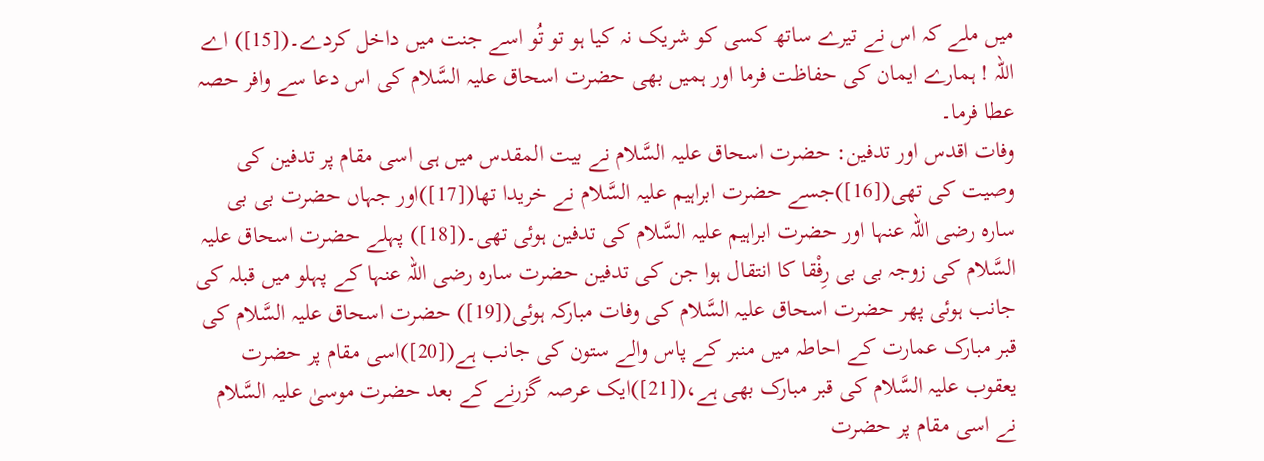میں ملے کہ اس نے تیرے ساتھ کسی کو شریک نہ کیا ہو تو تُو اسے جنت میں داخل کردے۔([15]) اے اللہ ! ہمارے ایمان کی حفاظت فرما اور ہمیں بھی حضرت اسحاق علیہ السَّلام کی اس دعا سے وافر حصہ عطا فرما۔
وفات اقدس اور تدفین: حضرت اسحاق علیہ السَّلام نے بیت المقدس میں ہی اسی مقام پر تدفین کی وصیت کی تھی([16])جسے حضرت ابراہیم علیہ السَّلام نے خریدا تھا([17])اور جہاں حضرت بی بی سارہ رضی اللہ عنہا اور حضرت ابراہیم علیہ السَّلام کی تدفین ہوئی تھی۔([18]) پہلے حضرت اسحاق علیہ السَّلام کی زوجہ بی بی رِفْقا کا انتقال ہوا جن کی تدفین حضرت سارہ رضی اللہ عنہا کے پہلو میں قبلہ کی جانب ہوئی پھر حضرت اسحاق علیہ السَّلام کی وفات مبارکہ ہوئی([19]) حضرت اسحاق علیہ السَّلام کی قبر مبارک عمارت کے احاطہ میں منبر کے پاس والے ستون کی جانب ہے([20])اسی مقام پر حضرت یعقوب علیہ السَّلام کی قبر مبارک بھی ہے،([21])ایک عرصہ گزرنے کے بعد حضرت موسیٰ علیہ السَّلام نے اسی مقام پر حضرت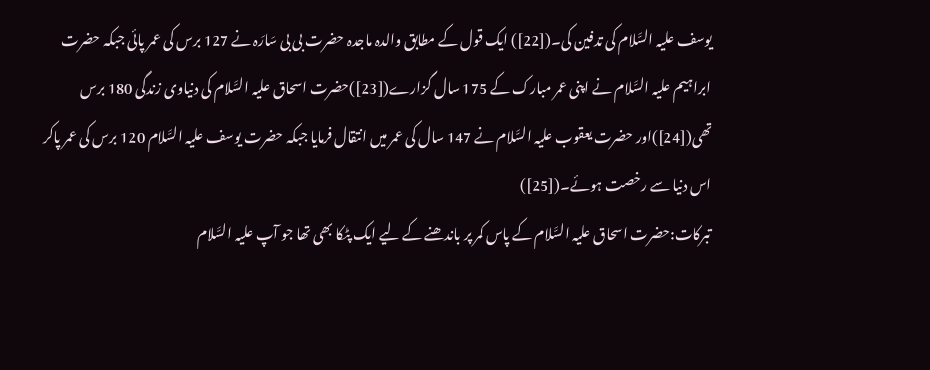یوسف علیہ السَّلام کی تدفین کی۔([22]) ایک قول کے مطابق والدہ ماجدہ حضرت بی بی سَارَہ نے 127 برس کی عمر پائی جبکہ حضرت ابراہیم علیہ السَّلام نے اپنی عمر مبارک کے 175 سال گزارے([23])حضرت اسحاق علیہ السَّلام کی دنیاوی زندگی 180 برس تھی([24])اور حضرت یعقوب علیہ السَّلام نے 147 سال کی عمر میں انتقال فرمایا جبکہ حضرت یوسف علیہ السَّلام 120 برس کی عمر پاکر اس دنیا سے رخصت ہوئے۔([25])
تبرکات:حضرت اسحاق علیہ السَّلام کے پاس کمر پر باندھنے کے لیے ایک پٹکا بھی تھا جو آپ علیہ السَّلام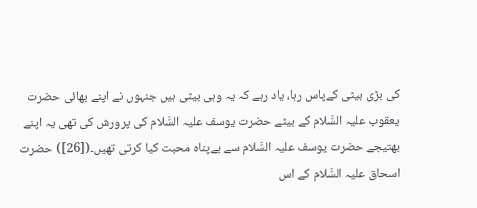کی بڑی بیٹی کےپاس رہا، یاد رہے کہ یہ وہی بیٹی ہیں جنہوں نے اپنے بھائی حضرت یعقوب علیہ السَّلام کے بیٹے حضرت یوسف علیہ السَّلام کی پرورش کی تھی یہ اپنے بھتیجے حضرت یوسف علیہ السَّلام سے بےپناہ محبت کیا کرتی تھیں۔([26]) حضرت اسحاق علیہ السَّلام کے اس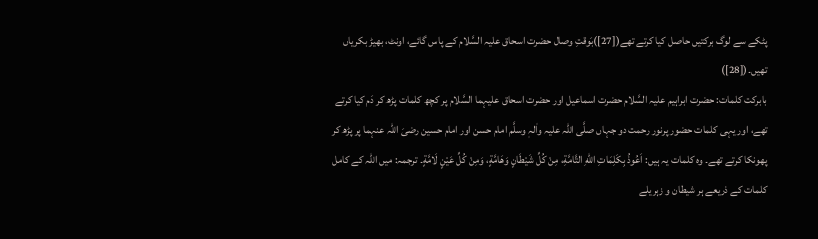پٹکے سے لوگ برکتیں حاصل کیا کرتے تھے([27])بَوقتِ وصال حضرت اسحاق علیہ السَّلام کے پاس گائے، اونٹ، بھیڑ بکریاں تھیں۔([28])
بابرکت کلمات: حضرت ابراہیم علیہ السَّلام حضرت اسماعیل اور حضرت اسحاق علیہما السَّلام پر کچھ کلمات پڑھ کر دَم کیا کرتے تھے، اور یہی کلمات حضور پرنور رحمت دو جہاں صلَّی اللہ علیہ واٰلہٖ وسلَّم امام حسن اور امام حسین رضیَ اللہ عنہما پر پڑھ کر پھونکا کرتے تھے۔ وہ کلمات یہ ہیں: اَعُوذُ بِكَلِمَاتِ اللهِ التَّامَّةِ، مِنْ كُلِّ شَيْطَانٍ وَهَامَّةٍ، وَمِنْ كُلِّ عَيْنٍ لَامَّةٍ۔ ترجمہ: میں اللہ کے کامل کلمات کے ذریعے ہر شیطان و زہریلے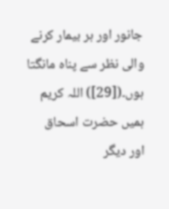جانور اور ہر بیمار کرنے والی نظر سے پناہ مانگتا ہوں۔([29]) اللہ کریم ہمیں حضرت اسحاق اور دیگر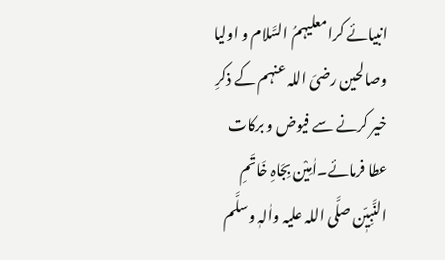انبیائے کرامعلیہمُ السَّلام و اولیا وصالحین رضیَ اللہ عنہم کے ذکرِ خیر کرنے سے فیوض و برکات عطا فرمائے۔اٰمِیْن بِجَاہِ خَاتَمِ النَّبِیّٖن صلَّی اللہ علیہ واٰلہٖ وسلَّم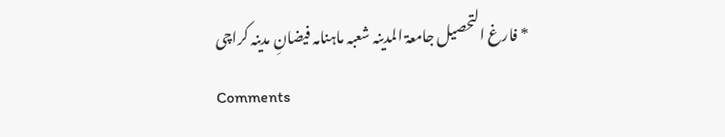* فارغ التحصیل جامعۃ المدینہ شعبہ ماہنامہ فیضانِ مدینہ کراچی
Comments